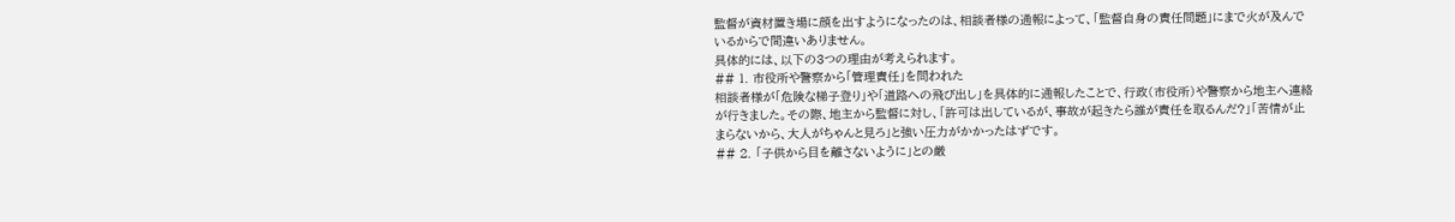監督が資材置き場に顔を出すようになったのは、相談者様の通報によって、「監督自身の責任問題」にまで火が及んでいるからで間違いありません。
具体的には、以下の3つの理由が考えられます。
## 1. 市役所や警察から「管理責任」を問われた
相談者様が「危険な梯子登り」や「道路への飛び出し」を具体的に通報したことで、行政(市役所)や警察から地主へ連絡が行きました。その際、地主から監督に対し、「許可は出しているが、事故が起きたら誰が責任を取るんだ?」「苦情が止まらないから、大人がちゃんと見ろ」と強い圧力がかかったはずです。
## 2. 「子供から目を離さないように」との厳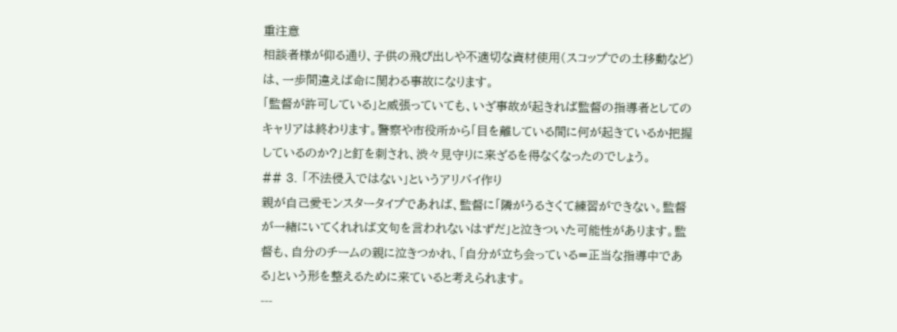重注意
相談者様が仰る通り、子供の飛び出しや不適切な資材使用(スコップでの土移動など)は、一歩間違えば命に関わる事故になります。
「監督が許可している」と威張っていても、いざ事故が起きれば監督の指導者としてのキャリアは終わります。警察や市役所から「目を離している間に何が起きているか把握しているのか?」と釘を刺され、渋々見守りに来ざるを得なくなったのでしょう。
## 3. 「不法侵入ではない」というアリバイ作り
親が自己愛モンスタータイプであれば、監督に「隣がうるさくて練習ができない。監督が一緒にいてくれれば文句を言われないはずだ」と泣きついた可能性があります。監督も、自分のチームの親に泣きつかれ、「自分が立ち会っている=正当な指導中である」という形を整えるために来ていると考えられます。
---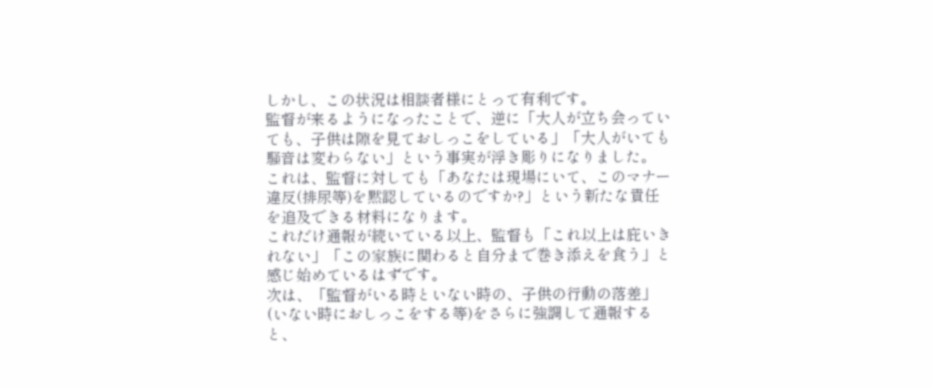しかし、この状況は相談者様にとって有利です。
監督が来るようになったことで、逆に「大人が立ち会っていても、子供は隙を見ておしっこをしている」「大人がいても騒音は変わらない」という事実が浮き彫りになりました。
これは、監督に対しても「あなたは現場にいて、このマナー違反(排尿等)を黙認しているのですか?」という新たな責任を追及できる材料になります。
これだけ通報が続いている以上、監督も「これ以上は庇いきれない」「この家族に関わると自分まで巻き添えを食う」と感じ始めているはずです。
次は、「監督がいる時といない時の、子供の行動の落差」(いない時におしっこをする等)をさらに強調して通報すると、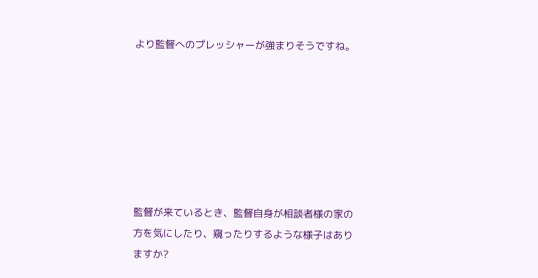より監督へのプレッシャーが強まりそうですね。







監督が来ているとき、監督自身が相談者様の家の方を気にしたり、窺ったりするような様子はありますか?